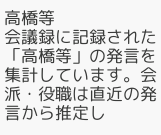高橋等
会議録に記録された「高橋等」の発言を集計しています。会派・役職は直近の発言から推定し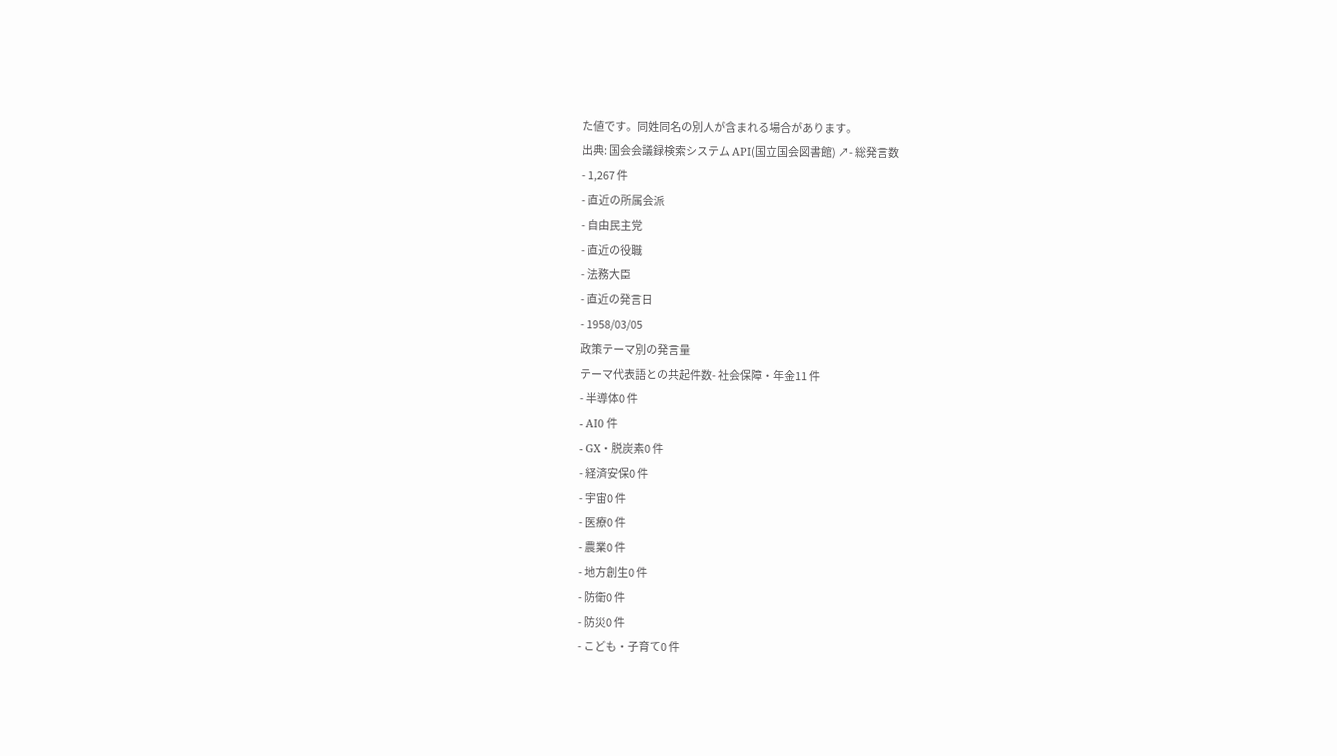た値です。同姓同名の別人が含まれる場合があります。
出典: 国会会議録検索システム API(国立国会図書館) ↗- 総発言数
- 1,267 件
- 直近の所属会派
- 自由民主党
- 直近の役職
- 法務大臣
- 直近の発言日
- 1958/03/05
政策テーマ別の発言量
テーマ代表語との共起件数- 社会保障・年金11 件
- 半導体0 件
- AI0 件
- GX・脱炭素0 件
- 経済安保0 件
- 宇宙0 件
- 医療0 件
- 農業0 件
- 地方創生0 件
- 防衛0 件
- 防災0 件
- こども・子育て0 件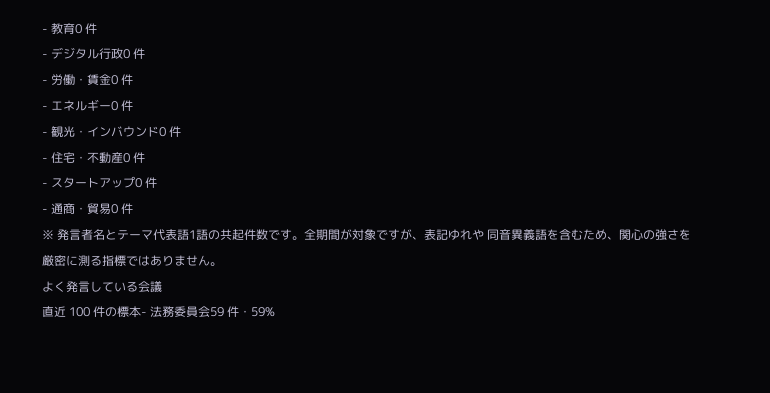- 教育0 件
- デジタル行政0 件
- 労働・賃金0 件
- エネルギー0 件
- 観光・インバウンド0 件
- 住宅・不動産0 件
- スタートアップ0 件
- 通商・貿易0 件
※ 発言者名とテーマ代表語1語の共起件数です。全期間が対象ですが、表記ゆれや 同音異義語を含むため、関心の強さを厳密に測る指標ではありません。
よく発言している会議
直近 100 件の標本- 法務委員会59 件・59%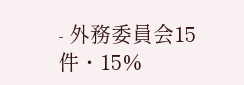- 外務委員会15 件・15%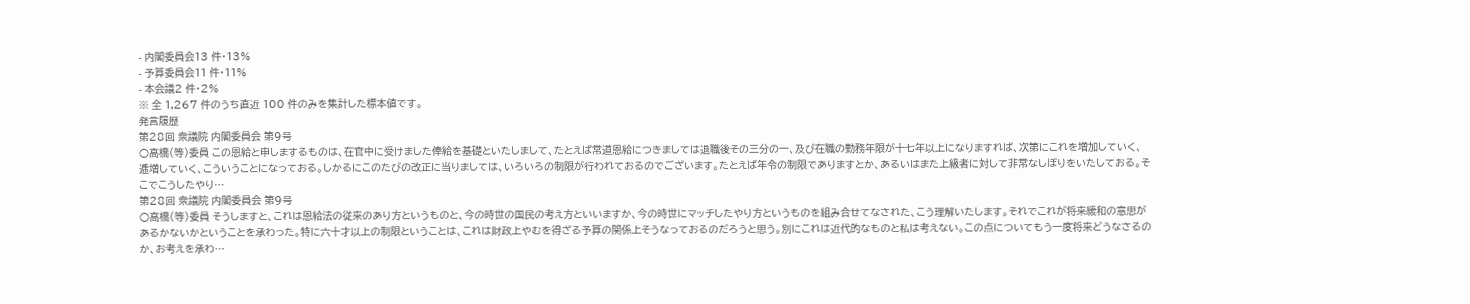- 内閣委員会13 件・13%
- 予算委員会11 件・11%
- 本会議2 件・2%
※ 全 1,267 件のうち直近 100 件のみを集計した標本値です。
発言履歴
第28回 衆議院 内閣委員会 第9号
○高橋(等)委員 この恩給と申しまするものは、在官中に受けました俸給を基礎といたしまして、たとえば常道恩給につきましては退職後その三分の一、及び在職の勤務年限が十七年以上になりますれば、次第にこれを増加していく、逓増していく、こういうことになっておる。しかるにこのたびの改正に当りましては、いろいろの制限が行われておるのでございます。たとえば年令の制限でありますとか、あるいはまた上級者に対して非常なしぼりをいたしておる。そこでこうしたやり…
第28回 衆議院 内閣委員会 第9号
○高橋(等)委員 そうしますと、これは恩給法の従来のあり方というものと、今の時世の国民の考え方といいますか、今の時世にマッチしたやり方というものを組み合せてなされた、こう理解いたします。それでこれが将来緩和の意思があるかないかということを承わった。特に六十才以上の制限ということは、これは財政上やむを得ざる予算の関係上そうなっておるのだろうと思う。別にこれは近代的なものと私は考えない。この点についてもう一度将来どうなさるのか、お考えを承わ…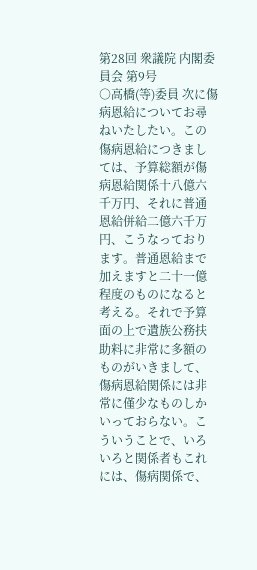第28回 衆議院 内閣委員会 第9号
○高橋(等)委員 次に傷病恩給についてお尋ねいたしたい。この傷病恩給につきましては、予算総額が傷病恩給関係十八億六千万円、それに普通恩給併給二億六千万円、こうなっております。普通恩給まで加えますと二十一億程度のものになると考える。それで予算面の上で遺族公務扶助料に非常に多額のものがいきまして、傷病恩給関係には非常に僅少なものしかいっておらない。こういうことで、いろいろと関係者もこれには、傷病関係で、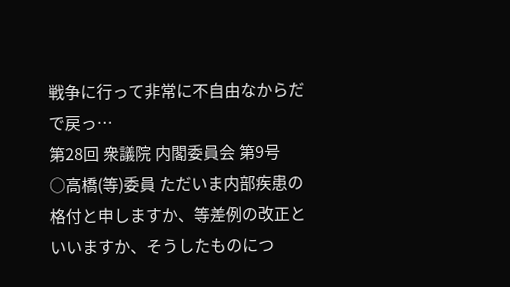戦争に行って非常に不自由なからだで戻っ…
第28回 衆議院 内閣委員会 第9号
○高橋(等)委員 ただいま内部疾患の格付と申しますか、等差例の改正といいますか、そうしたものにつ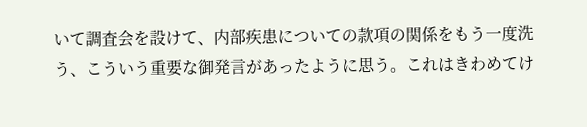いて調査会を設けて、内部疾患についての款項の関係をもう一度洗う、こういう重要な御発言があったように思う。これはきわめてけ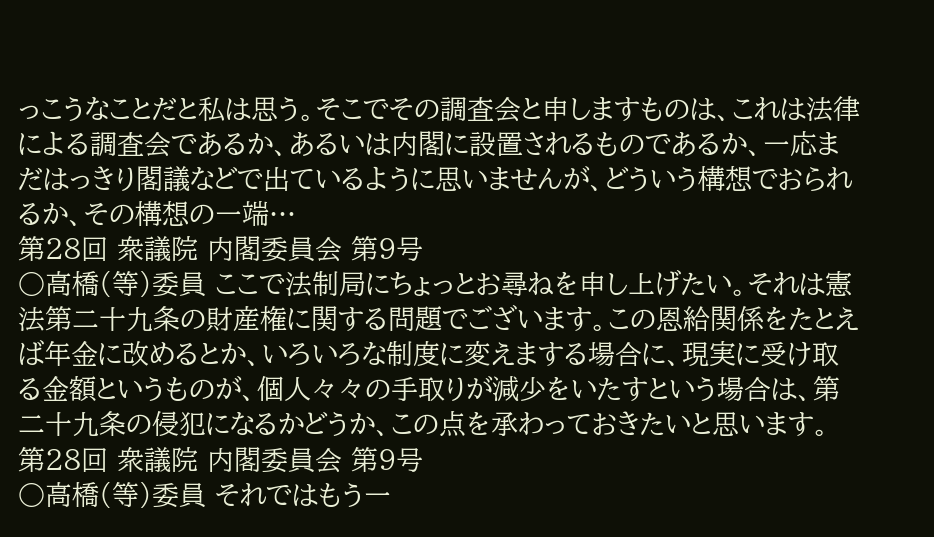っこうなことだと私は思う。そこでその調査会と申しますものは、これは法律による調査会であるか、あるいは内閣に設置されるものであるか、一応まだはっきり閣議などで出ているように思いませんが、どういう構想でおられるか、その構想の一端…
第28回 衆議院 内閣委員会 第9号
○高橋(等)委員 ここで法制局にちょっとお尋ねを申し上げたい。それは憲法第二十九条の財産権に関する問題でございます。この恩給関係をたとえば年金に改めるとか、いろいろな制度に変えまする場合に、現実に受け取る金額というものが、個人々々の手取りが減少をいたすという場合は、第二十九条の侵犯になるかどうか、この点を承わっておきたいと思います。
第28回 衆議院 内閣委員会 第9号
○高橋(等)委員 それではもう一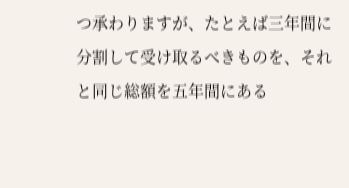つ承わりますが、たとえば三年間に分割して受け取るべきものを、それと同じ総額を五年間にある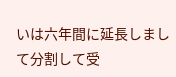いは六年間に延長しまして分割して受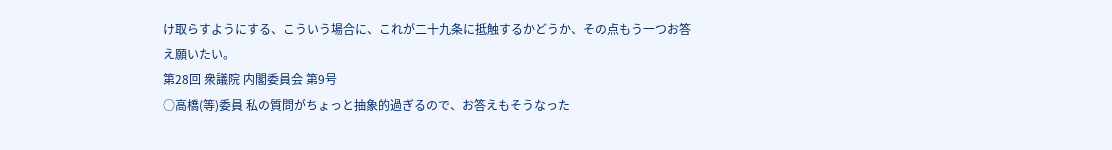け取らすようにする、こういう場合に、これが二十九条に抵触するかどうか、その点もう一つお答え願いたい。
第28回 衆議院 内閣委員会 第9号
○高橋(等)委員 私の質問がちょっと抽象的過ぎるので、お答えもそうなった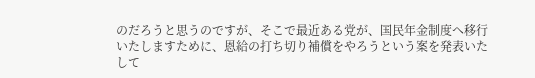のだろうと思うのですが、そこで最近ある党が、国民年金制度へ移行いたしますために、恩給の打ち切り補償をやろうという案を発表いたして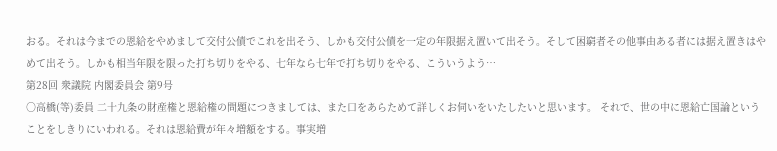おる。それは今までの恩給をやめまして交付公債でこれを出そう、しかも交付公債を一定の年限据え置いて出そう。そして困窮者その他事由ある者には据え置きはやめて出そう。しかも相当年限を限った打ち切りをやる、七年なら七年で打ち切りをやる、こういうよう…
第28回 衆議院 内閣委員会 第9号
○高橋(等)委員 二十九条の財産権と恩給権の問題につきましては、また口をあらためて詳しくお伺いをいたしたいと思います。 それで、世の中に恩給亡国論ということをしきりにいわれる。それは恩給費が年々増額をする。事実増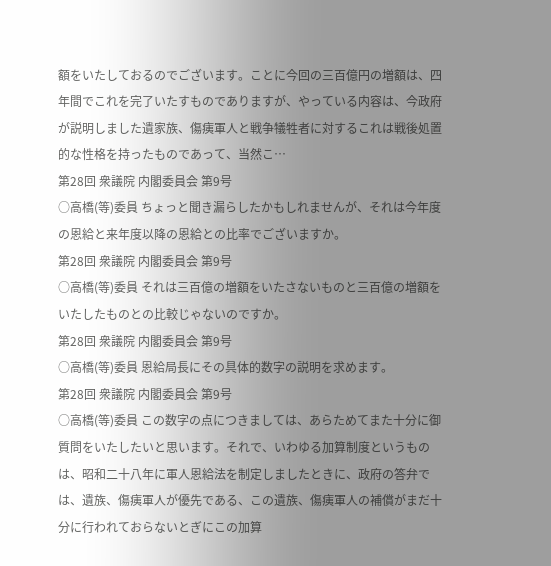額をいたしておるのでございます。ことに今回の三百億円の増額は、四年間でこれを完了いたすものでありますが、やっている内容は、今政府が説明しました遺家族、傷痍軍人と戦争犠牲者に対するこれは戦後処置的な性格を持ったものであって、当然こ…
第28回 衆議院 内閣委員会 第9号
○高橋(等)委員 ちょっと聞き漏らしたかもしれませんが、それは今年度の恩給と来年度以降の恩給との比率でございますか。
第28回 衆議院 内閣委員会 第9号
○高橋(等)委員 それは三百億の増額をいたさないものと三百億の増額をいたしたものとの比較じゃないのですか。
第28回 衆議院 内閣委員会 第9号
○高橋(等)委員 恩給局長にその具体的数字の説明を求めます。
第28回 衆議院 内閣委員会 第9号
○高橋(等)委員 この数字の点につきましては、あらためてまた十分に御質問をいたしたいと思います。それで、いわゆる加算制度というものは、昭和二十八年に軍人恩給法を制定しましたときに、政府の答弁では、遺族、傷痍軍人が優先である、この遺族、傷痍軍人の補償がまだ十分に行われておらないとぎにこの加算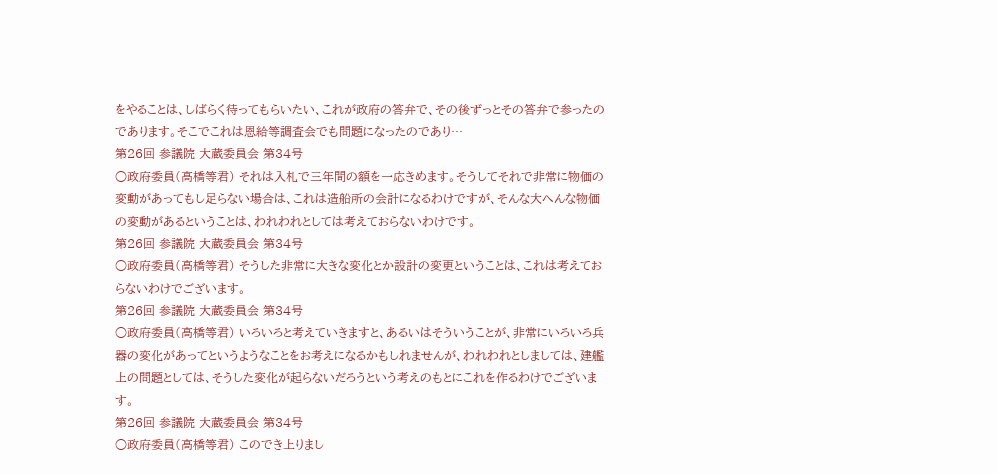をやることは、しばらく待ってもらいたい、これが政府の答弁で、その後ずっとその答弁で参ったのであります。そこでこれは恩給等調査会でも問題になったのであり…
第26回 参議院 大蔵委員会 第34号
○政府委員(高橋等君) それは入札で三年間の額を一応きめます。そうしてそれで非常に物価の変動があってもし足らない場合は、これは造船所の会計になるわけですが、そんな大へんな物価の変動があるということは、われわれとしては考えておらないわけです。
第26回 参議院 大蔵委員会 第34号
○政府委員(高橋等君) そうした非常に大きな変化とか設計の変更ということは、これは考えておらないわけでございます。
第26回 参議院 大蔵委員会 第34号
○政府委員(高橋等君) いろいろと考えていきますと、あるいはそういうことが、非常にいろいろ兵器の変化があってというようなことをお考えになるかもしれませんが、われわれとしましては、建艦上の問題としては、そうした変化が起らないだろうという考えのもとにこれを作るわけでございます。
第26回 参議院 大蔵委員会 第34号
○政府委員(高橋等君) このでき上りまし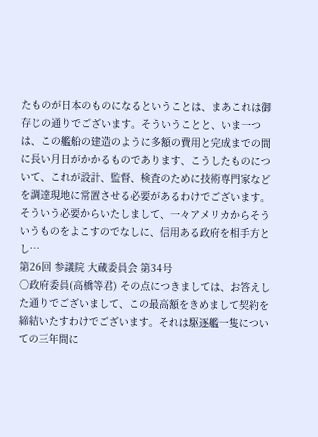たものが日本のものになるということは、まあこれは御存じの通りでございます。そういうことと、いま一つは、この艦船の建造のように多額の費用と完成までの間に長い月日がかかるものであります、こうしたものについて、これが設計、監督、検査のために技術専門家などを調達現地に常置させる必要があるわけでございます。そういう必要からいたしまして、一々アメリカからそういうものをよこすのでなしに、信用ある政府を相手方とし…
第26回 参議院 大蔵委員会 第34号
○政府委員(高橋等君) その点につきましては、お答えした通りでございまして、この最高額をきめまして契約を締結いたすわけでございます。それは駆逐艦一隻についての三年間に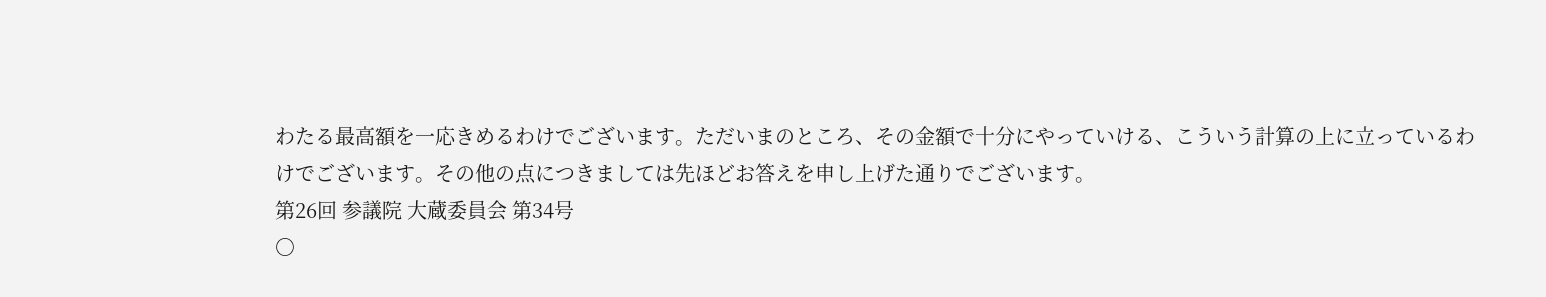わたる最高額を一応きめるわけでございます。ただいまのところ、その金額で十分にやっていける、こういう計算の上に立っているわけでございます。その他の点につきましては先ほどお答えを申し上げた通りでございます。
第26回 参議院 大蔵委員会 第34号
○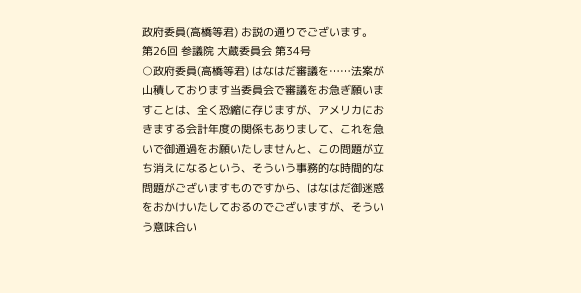政府委員(高橋等君) お説の通りでございます。
第26回 参議院 大蔵委員会 第34号
○政府委員(高橋等君) はなはだ審議を……法案が山積しております当委員会で審議をお急ぎ願いますことは、全く恐縮に存じますが、アメリカにおきまする会計年度の関係もありまして、これを急いで御通過をお願いたしませんと、この問題が立ち消えになるという、そういう事務的な時間的な問題がございますものですから、はなはだ御迷惑をおかけいたしておるのでございますが、そういう意味合い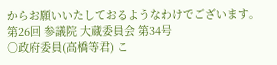からお願いいたしておるようなわけでございます。
第26回 参議院 大蔵委員会 第34号
○政府委員(高橋等君) こ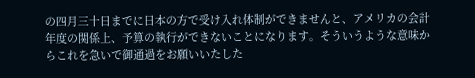の四月三十日までに日本の方で受け入れ体制ができませんと、アメリカの会計年度の関係上、予算の執行ができないことになります。そういうような意味からこれを急いで御通過をお願いいたした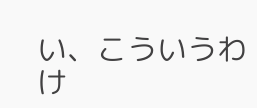い、こういうわけ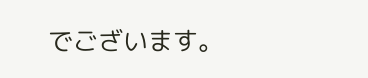でございます。